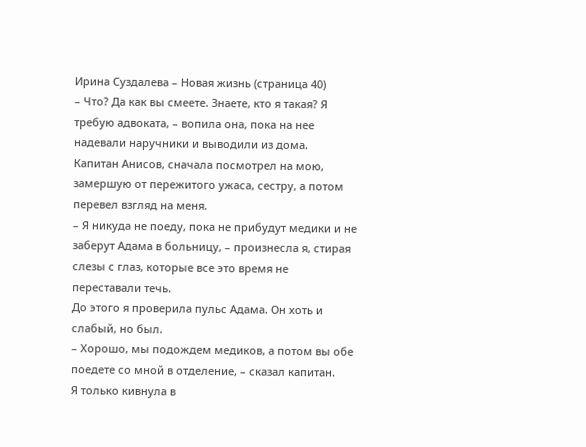Ирина Суздалева – Новая жизнь (страница 40)
– Что? Да как вы смеете. Знаете, кто я такая? Я требую адвоката, – вопила она, пока на нее надевали наручники и выводили из дома.
Капитан Анисов, сначала посмотрел на мою, замершую от пережитого ужаса, сестру, а потом перевел взгляд на меня.
– Я никуда не поеду, пока не прибудут медики и не заберут Адама в больницу, – произнесла я, стирая слезы с глаз, которые все это время не переставали течь.
До этого я проверила пульс Адама. Он хоть и слабый, но был.
– Хорошо, мы подождем медиков, а потом вы обе поедете со мной в отделение, – сказал капитан.
Я только кивнула в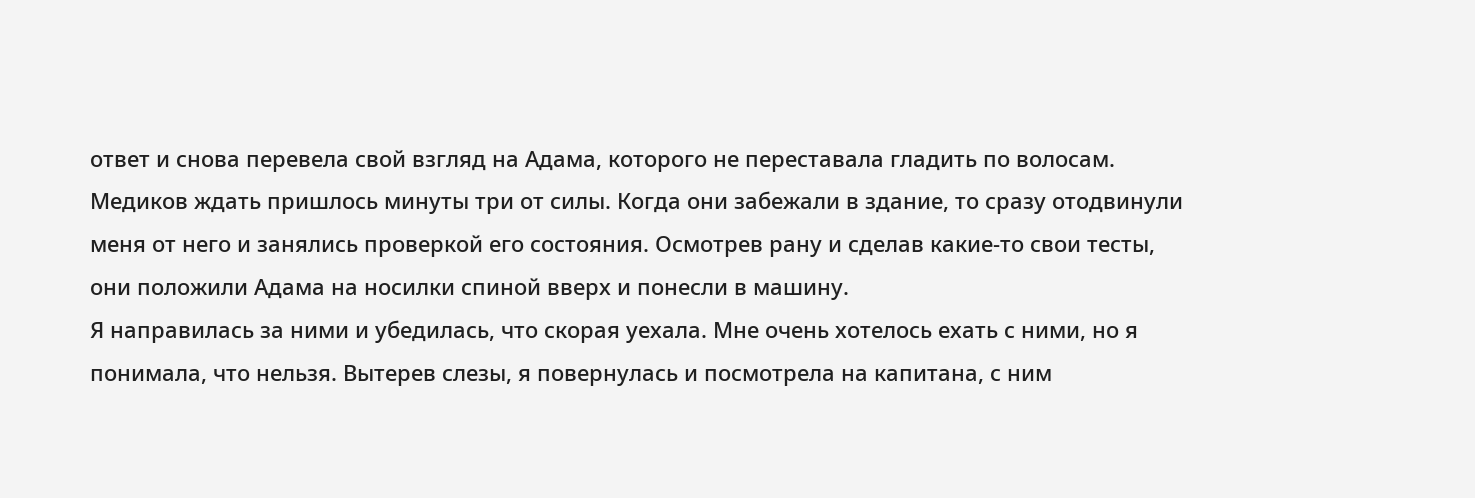ответ и снова перевела свой взгляд на Адама, которого не переставала гладить по волосам.
Медиков ждать пришлось минуты три от силы. Когда они забежали в здание, то сразу отодвинули меня от него и занялись проверкой его состояния. Осмотрев рану и сделав какие-то свои тесты, они положили Адама на носилки спиной вверх и понесли в машину.
Я направилась за ними и убедилась, что скорая уехала. Мне очень хотелось ехать с ними, но я понимала, что нельзя. Вытерев слезы, я повернулась и посмотрела на капитана, с ним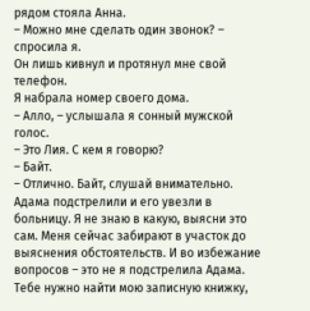рядом стояла Анна.
– Можно мне сделать один звонок? – спросила я.
Он лишь кивнул и протянул мне свой телефон.
Я набрала номер своего дома.
– Алло, – услышала я сонный мужской голос.
– Это Лия. С кем я говорю?
– Байт.
– Отлично. Байт, слушай внимательно. Адама подстрелили и его увезли в больницу. Я не знаю в какую, выясни это сам. Меня сейчас забирают в участок до выяснения обстоятельств. И во избежание вопросов – это не я подстрелила Адама. Тебе нужно найти мою записную книжку,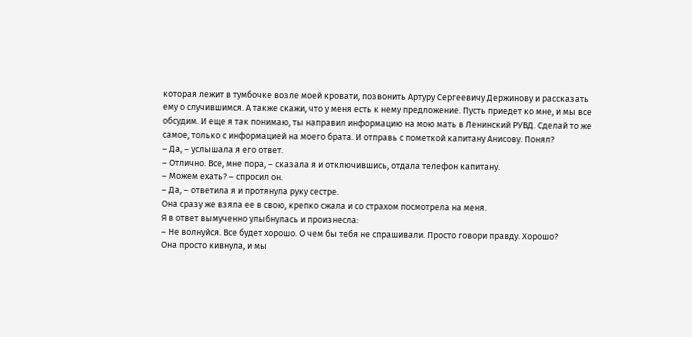которая лежит в тумбочке возле моей кровати, позвонить Артуру Сергеевичу Держинову и рассказать ему о случившимся. А также скажи, что у меня есть к нему предложение. Пусть приедет ко мне, и мы все обсудим. И еще я так понимаю, ты направил информацию на мою мать в Ленинский РУВД. Сделай то же самое, только с информацией на моего брата. И отправь с пометкой капитану Анисову. Понял?
– Да, – услышала я его ответ.
– Отлично. Все, мне пора, – сказала я и отключившись, отдала телефон капитану.
– Можем ехать? – спросил он.
– Да, – ответила я и протянула руку сестре.
Она сразу же взяла ее в свою, крепко сжала и со страхом посмотрела на меня.
Я в ответ вымученно улыбнулась и произнесла:
– Не волнуйся. Все будет хорошо. О чем бы тебя не спрашивали. Просто говори правду. Хорошо?
Она просто кивнула, и мы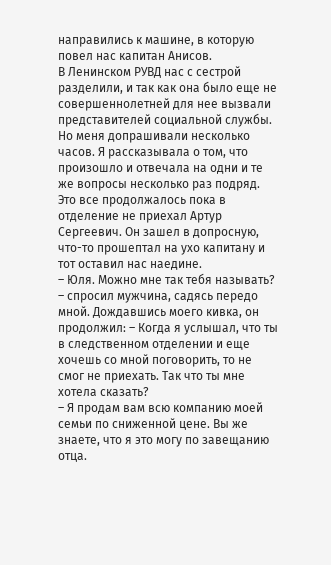направились к машине, в которую повел нас капитан Анисов.
В Ленинском РУВД нас с сестрой разделили, и так как она было еще не совершеннолетней для нее вызвали представителей социальной службы. Но меня допрашивали несколько часов. Я рассказывала о том, что произошло и отвечала на одни и те же вопросы несколько раз подряд. Это все продолжалось пока в отделение не приехал Артур Сергеевич. Он зашел в допросную, что-то прошептал на ухо капитану и тот оставил нас наедине.
– Юля. Можно мне так тебя называть? – спросил мужчина, садясь передо мной. Дождавшись моего кивка, он продолжил: – Когда я услышал, что ты в следственном отделении и еще хочешь со мной поговорить, то не смог не приехать. Так что ты мне хотела сказать?
– Я продам вам всю компанию моей семьи по сниженной цене. Вы же знаете, что я это могу по завещанию отца.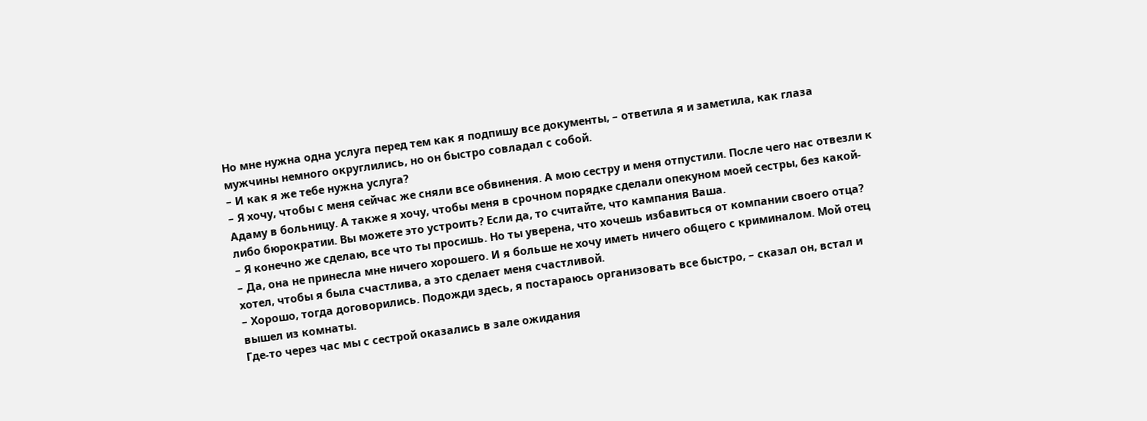Но мне нужна одна услуга перед тем как я подпишу все документы, – ответила я и заметила, как глаза мужчины немного округлились, но он быстро совладал с собой.
– И как я же тебе нужна услуга?
– Я хочу, чтобы с меня сейчас же сняли все обвинения. А мою сестру и меня отпустили. После чего нас отвезли к Адаму в больницу. А также я хочу, чтобы меня в срочном порядке сделали опекуном моей сестры, без какой-либо бюрократии. Вы можете это устроить? Если да, то считайте, что кампания Ваша.
– Я конечно же сделаю, все что ты просишь. Но ты уверена, что хочешь избавиться от компании своего отца?
– Да, она не принесла мне ничего хорошего. И я больше не хочу иметь ничего общего с криминалом. Мой отец хотел, чтобы я была счастлива, а это сделает меня счастливой.
– Хорошо, тогда договорились. Подожди здесь, я постараюсь организовать все быстро, – сказал он, встал и вышел из комнаты.
Где-то через час мы с сестрой оказались в зале ожидания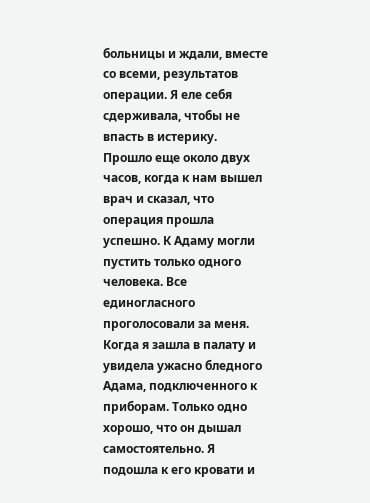больницы и ждали, вместе со всеми, результатов операции. Я еле себя сдерживала, чтобы не впасть в истерику.
Прошло еще около двух часов, когда к нам вышел врач и сказал, что операция прошла успешно. К Адаму могли пустить только одного человека. Все единогласного проголосовали за меня.
Когда я зашла в палату и увидела ужасно бледного Адама, подключенного к приборам. Только одно хорошо, что он дышал самостоятельно. Я подошла к его кровати и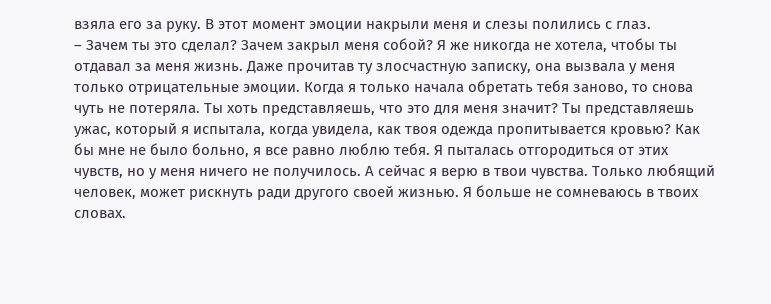взяла его за руку. В этот момент эмоции накрыли меня и слезы полились с глаз.
– Зачем ты это сделал? Зачем закрыл меня собой? Я же никогда не хотела, чтобы ты отдавал за меня жизнь. Даже прочитав ту злосчастную записку, она вызвала у меня только отрицательные эмоции. Когда я только начала обретать тебя заново, то снова чуть не потеряла. Ты хоть представляешь, что это для меня значит? Ты представляешь ужас, который я испытала, когда увидела, как твоя одежда пропитывается кровью? Как бы мне не было больно, я все равно люблю тебя. Я пыталась отгородиться от этих чувств, но у меня ничего не получилось. А сейчас я верю в твои чувства. Только любящий человек, может рискнуть ради другого своей жизнью. Я больше не сомневаюсь в твоих словах.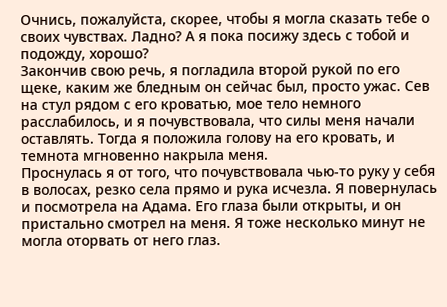Очнись, пожалуйста, скорее, чтобы я могла сказать тебе о своих чувствах. Ладно? А я пока посижу здесь с тобой и подожду, хорошо?
Закончив свою речь, я погладила второй рукой по его щеке, каким же бледным он сейчас был, просто ужас. Сев на стул рядом с его кроватью, мое тело немного расслабилось, и я почувствовала, что силы меня начали оставлять. Тогда я положила голову на его кровать, и темнота мгновенно накрыла меня.
Проснулась я от того, что почувствовала чью-то руку у себя в волосах, резко села прямо и рука исчезла. Я повернулась и посмотрела на Адама. Его глаза были открыты, и он пристально смотрел на меня. Я тоже несколько минут не могла оторвать от него глаз.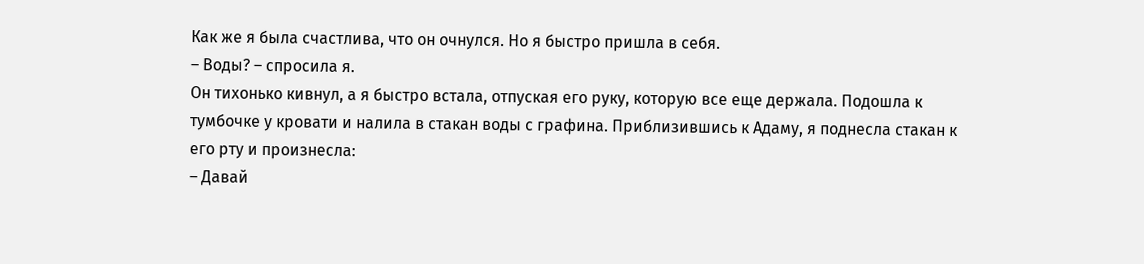Как же я была счастлива, что он очнулся. Но я быстро пришла в себя.
– Воды? – спросила я.
Он тихонько кивнул, а я быстро встала, отпуская его руку, которую все еще держала. Подошла к тумбочке у кровати и налила в стакан воды с графина. Приблизившись к Адаму, я поднесла стакан к его рту и произнесла:
– Давай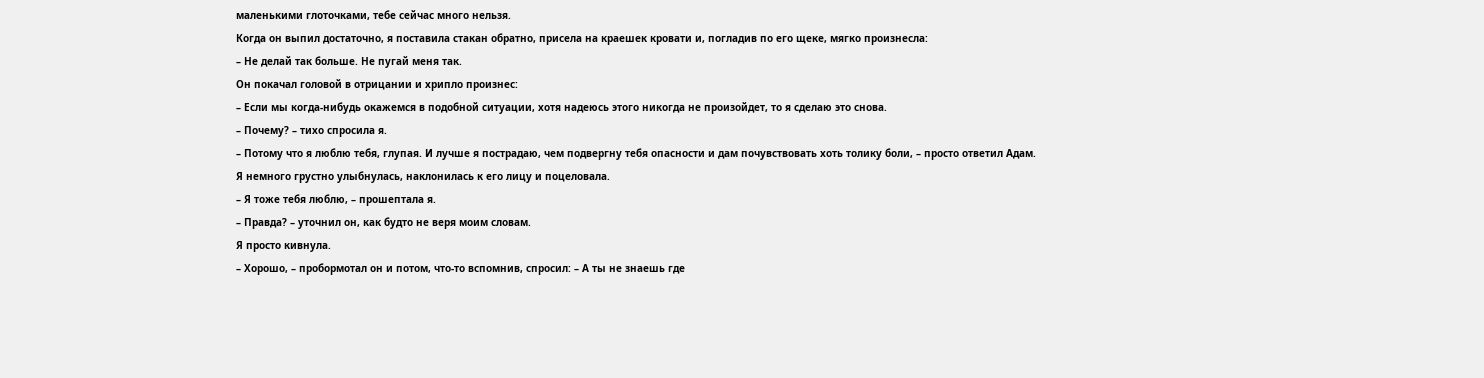маленькими глоточками, тебе сейчас много нельзя.
Когда он выпил достаточно, я поставила стакан обратно, присела на краешек кровати и, погладив по его щеке, мягко произнесла:
– Не делай так больше. Не пугай меня так.
Он покачал головой в отрицании и хрипло произнес:
– Если мы когда-нибудь окажемся в подобной ситуации, хотя надеюсь этого никогда не произойдет, то я сделаю это снова.
– Почему? – тихо спросила я.
– Потому что я люблю тебя, глупая. И лучше я пострадаю, чем подвергну тебя опасности и дам почувствовать хоть толику боли, – просто ответил Адам.
Я немного грустно улыбнулась, наклонилась к его лицу и поцеловала.
– Я тоже тебя люблю, – прошептала я.
– Правда? – уточнил он, как будто не веря моим словам.
Я просто кивнула.
– Хорошо, – пробормотал он и потом, что-то вспомнив, спросил: – А ты не знаешь где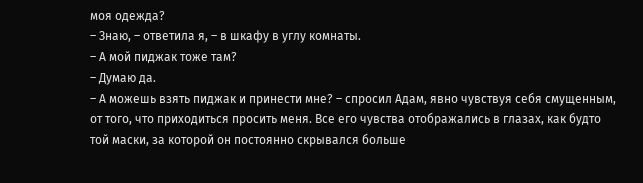моя одежда?
– Знаю, – ответила я, – в шкафу в углу комнаты.
– А мой пиджак тоже там?
– Думаю да.
– А можешь взять пиджак и принести мне? – спросил Адам, явно чувствуя себя смущенным, от того, что приходиться просить меня. Все его чувства отображались в глазах, как будто той маски, за которой он постоянно скрывался больше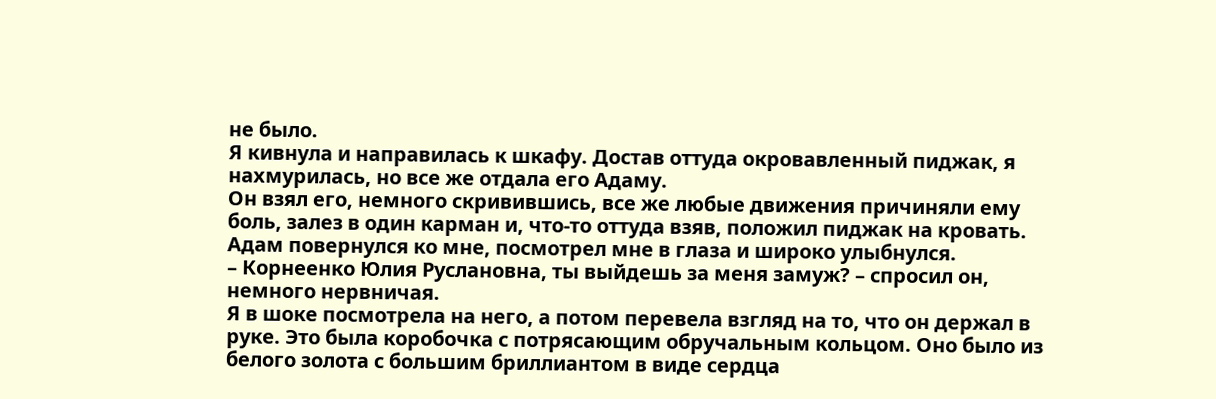не было.
Я кивнула и направилась к шкафу. Достав оттуда окровавленный пиджак, я нахмурилась, но все же отдала его Адаму.
Он взял его, немного скривившись, все же любые движения причиняли ему боль, залез в один карман и, что-то оттуда взяв, положил пиджак на кровать.
Адам повернулся ко мне, посмотрел мне в глаза и широко улыбнулся.
– Корнеенко Юлия Руслановна, ты выйдешь за меня замуж? – спросил он, немного нервничая.
Я в шоке посмотрела на него, а потом перевела взгляд на то, что он держал в руке. Это была коробочка с потрясающим обручальным кольцом. Оно было из белого золота с большим бриллиантом в виде сердца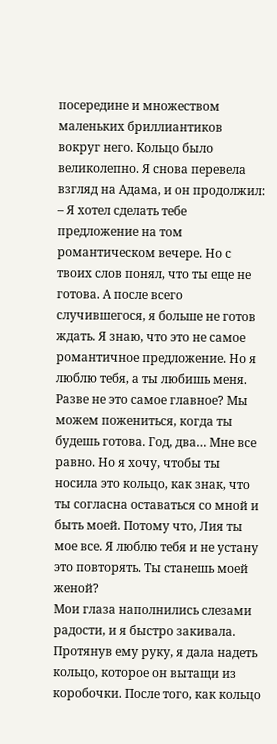посередине и множеством маленьких бриллиантиков вокруг него. Кольцо было великолепно. Я снова перевела взгляд на Адама, и он продолжил:
– Я хотел сделать тебе предложение на том романтическом вечере. Но с твоих слов понял, что ты еще не готова. А после всего случившегося, я больше не готов ждать. Я знаю, что это не самое романтичное предложение. Но я люблю тебя, а ты любишь меня. Разве не это самое главное? Мы можем пожениться, когда ты будешь готова. Год, два… Мне все равно. Но я хочу, чтобы ты носила это кольцо, как знак, что ты согласна оставаться со мной и быть моей. Потому что, Лия ты мое все. Я люблю тебя и не устану это повторять. Ты станешь моей женой?
Мои глаза наполнились слезами радости, и я быстро закивала. Протянув ему руку, я дала надеть кольцо, которое он вытащи из коробочки. После того, как кольцо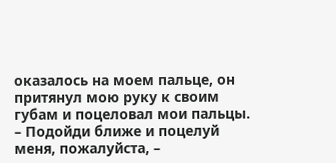оказалось на моем пальце, он притянул мою руку к своим губам и поцеловал мои пальцы.
– Подойди ближе и поцелуй меня, пожалуйста, –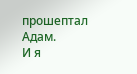прошептал Адам.
И я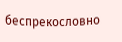беспрекословно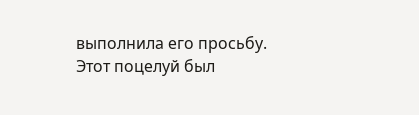выполнила его просьбу. Этот поцелуй был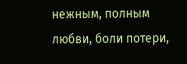нежным, полным любви, боли потери,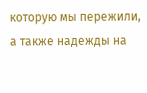которую мы пережили, а также надежды на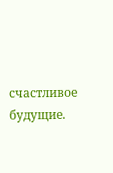счастливое будущие.